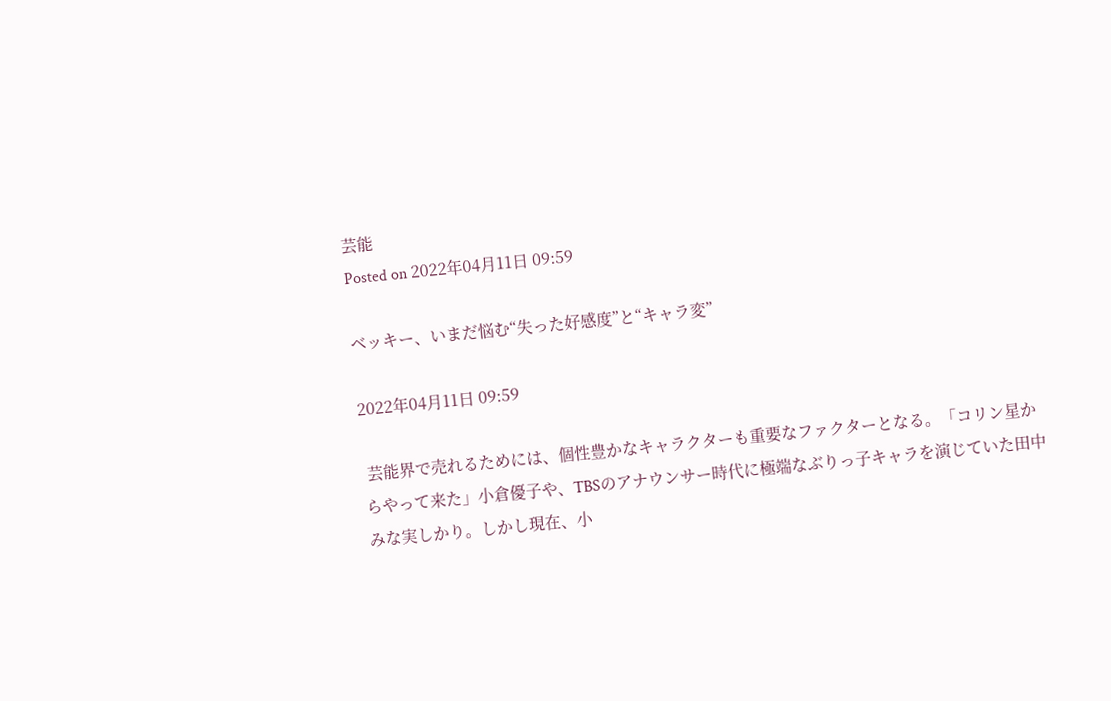芸能
Posted on 2022年04月11日 09:59

ベッキー、いまだ悩む“失った好感度”と“キャラ変”

2022年04月11日 09:59

 芸能界で売れるためには、個性豊かなキャラクターも重要なファクターとなる。「コリン星からやって来た」小倉優子や、TBSのアナウンサー時代に極端なぶりっ子キャラを演じていた田中みな実しかり。しかし現在、小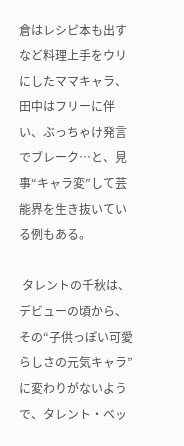倉はレシピ本も出すなど料理上手をウリにしたママキャラ、田中はフリーに伴い、ぶっちゃけ発言でブレーク…と、見事“キャラ変”して芸能界を生き抜いている例もある。

 タレントの千秋は、デビューの頃から、その“子供っぽい可愛らしさの元気キャラ”に変わりがないようで、タレント・ベッ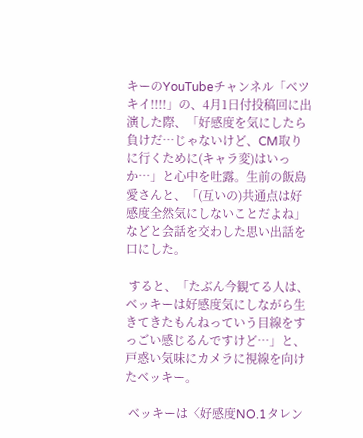キーのYouTubeチャンネル「ベツキイ!!!!」の、4月1日付投稿回に出演した際、「好感度を気にしたら負けだ…じゃないけど、CM取りに行くために(キャラ変)はいっか…」と心中を吐露。生前の飯島愛さんと、「(互いの)共通点は好感度全然気にしないことだよね」などと会話を交わした思い出話を口にした。

 すると、「たぶん今観てる人は、ベッキーは好感度気にしながら生きてきたもんねっていう目線をすっごい感じるんですけど…」と、戸惑い気味にカメラに視線を向けたベッキー。

 ベッキーは〈好感度NO.1タレン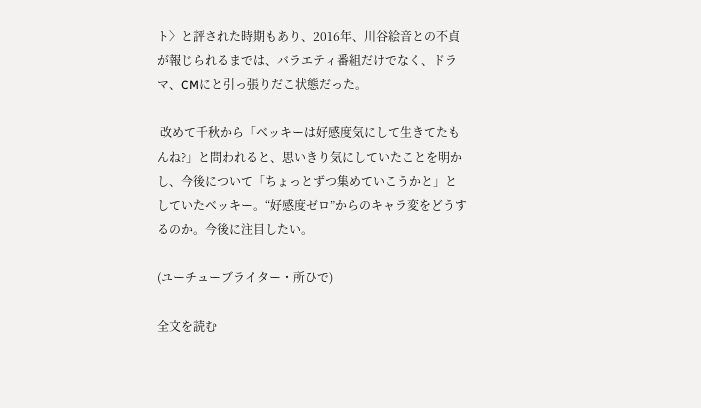ト〉と評された時期もあり、2016年、川谷絵音との不貞が報じられるまでは、バラエティ番組だけでなく、ドラマ、CMにと引っ張りだこ状態だった。

 改めて千秋から「ベッキーは好感度気にして生きてたもんね?」と問われると、思いきり気にしていたことを明かし、今後について「ちょっとずつ集めていこうかと」としていたベッキー。“好感度ゼロ”からのキャラ変をどうするのか。今後に注目したい。

(ユーチューブライター・所ひで)

全文を読む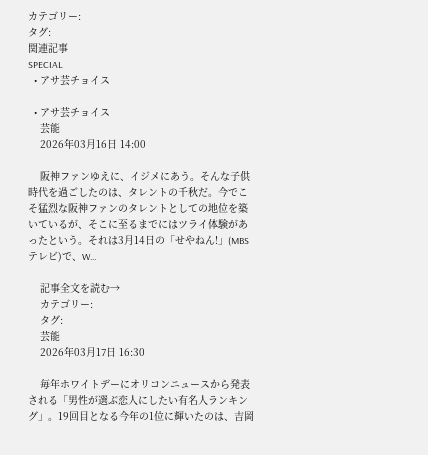カテゴリー:
タグ:
関連記事
SPECIAL
  • アサ芸チョイス

  • アサ芸チョイス
    芸能
    2026年03月16日 14:00

    阪神ファンゆえに、イジメにあう。そんな子供時代を過ごしたのは、タレントの千秋だ。今でこそ猛烈な阪神ファンのタレントとしての地位を築いているが、そこに至るまでにはツライ体験があったという。それは3月14日の「せやねん!」(MBSテレビ)で、W...

    記事全文を読む→
    カテゴリー:
    タグ:
    芸能
    2026年03月17日 16:30

    毎年ホワイトデーにオリコンニュースから発表される「男性が選ぶ恋人にしたい有名人ランキング」。19回目となる今年の1位に輝いたのは、吉岡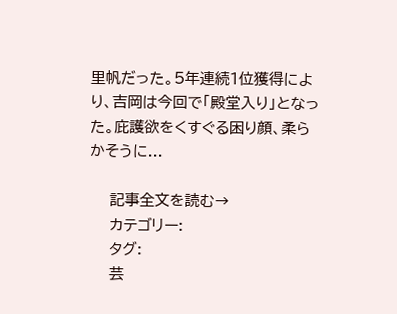里帆だった。5年連続1位獲得により、吉岡は今回で「殿堂入り」となった。庇護欲をくすぐる困り顔、柔らかそうに...

    記事全文を読む→
    カテゴリー:
    タグ:
    芸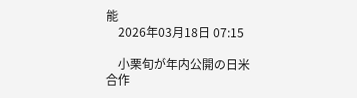能
    2026年03月18日 07:15

    小栗旬が年内公開の日米合作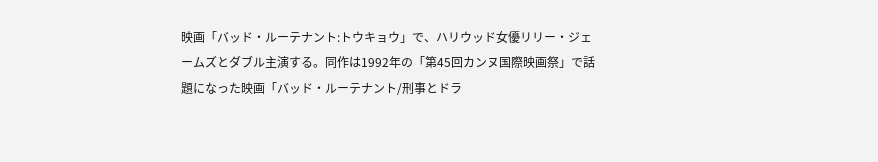映画「バッド・ルーテナント:トウキョウ」で、ハリウッド女優リリー・ジェームズとダブル主演する。同作は1992年の「第45回カンヌ国際映画祭」で話題になった映画「バッド・ルーテナント/刑事とドラ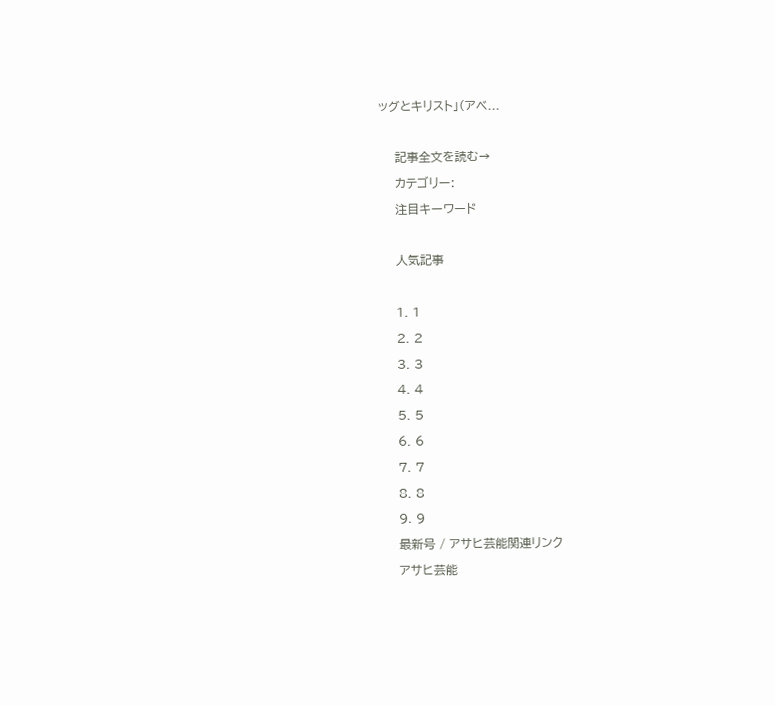ッグとキリスト」(アベ...

    記事全文を読む→
    カテゴリー:
    注目キーワード

    人気記事

    1. 1
    2. 2
    3. 3
    4. 4
    5. 5
    6. 6
    7. 7
    8. 8
    9. 9
    最新号 / アサヒ芸能関連リンク
    アサヒ芸能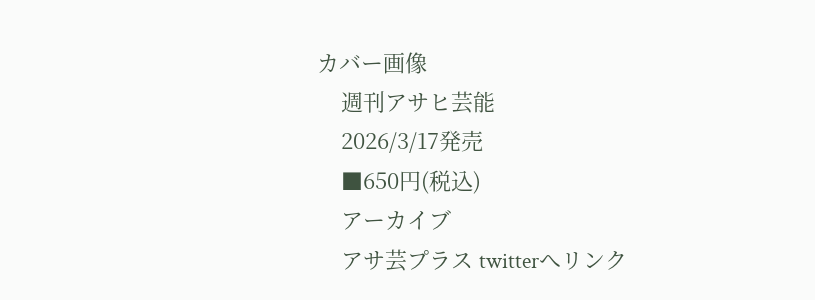カバー画像
    週刊アサヒ芸能
    2026/3/17発売
    ■650円(税込)
    アーカイブ
    アサ芸プラス twitterへリンク